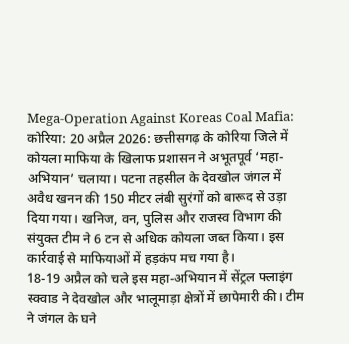Mega-Operation Against Koreas Coal Mafia: कोरिया: 20 अप्रैल 2026: छत्तीसगढ़ के कोरिया जिले में कोयला माफिया के खिलाफ प्रशासन ने अभूतपूर्व ‘महा-अभियान’ चलाया। पटना तहसील के देवखोल जंगल में अवैध खनन की 150 मीटर लंबी सुरंगों को बारूद से उड़ा दिया गया। खनिज, वन, पुलिस और राजस्व विभाग की संयुक्त टीम ने 6 टन से अधिक कोयला जब्त किया। इस कार्रवाई से माफियाओं में हड़कंप मच गया है।
18-19 अप्रैल को चले इस महा-अभियान में सेंट्रल फ्लाइंग स्क्वाड ने देवखोल और भालूमाड़ा क्षेत्रों में छापेमारी की। टीम ने जंगल के घने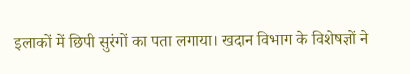इलाकों में छिपी सुरंगों का पता लगाया। खदान विभाग के विशेषज्ञों ने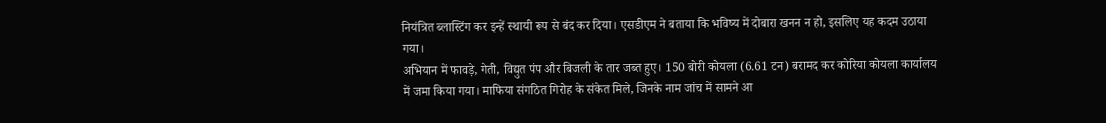नियंत्रित ब्लास्टिंग कर इन्हें स्थायी रूप से बंद कर दिया। एसडीएम ने बताया कि भविष्य में दोबारा खनन न हो, इसलिए यह कदम उठाया गया।
अभियान में फावड़े, गेती, विद्युत पंप और बिजली के तार जब्त हुए। 150 बोरी कोयला (6.61 टन) बरामद कर कोरिया कोयला कार्यालय में जमा किया गया। माफिया संगठित गिरोह के संकेत मिले, जिनके नाम जांच में सामने आ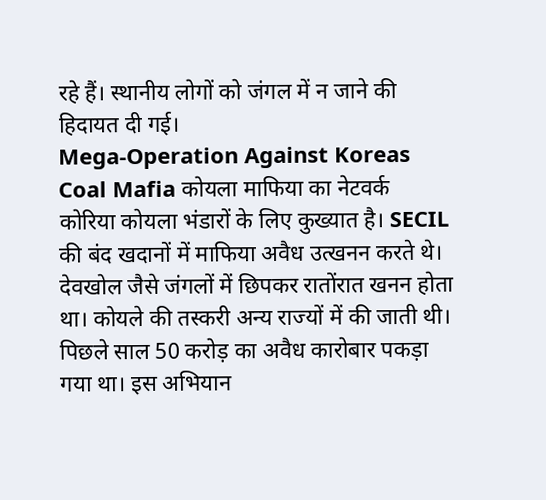रहे हैं। स्थानीय लोगों को जंगल में न जाने की हिदायत दी गई।
Mega-Operation Against Koreas Coal Mafia कोयला माफिया का नेटवर्क
कोरिया कोयला भंडारों के लिए कुख्यात है। SECIL की बंद खदानों में माफिया अवैध उत्खनन करते थे। देवखोल जैसे जंगलों में छिपकर रातोंरात खनन होता था। कोयले की तस्करी अन्य राज्यों में की जाती थी। पिछले साल 50 करोड़ का अवैध कारोबार पकड़ा गया था। इस अभियान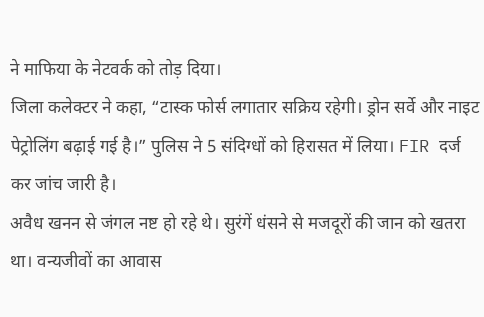ने माफिया के नेटवर्क को तोड़ दिया।
जिला कलेक्टर ने कहा, “टास्क फोर्स लगातार सक्रिय रहेगी। ड्रोन सर्वे और नाइट पेट्रोलिंग बढ़ाई गई है।” पुलिस ने 5 संदिग्धों को हिरासत में लिया। FIR दर्ज कर जांच जारी है।
अवैध खनन से जंगल नष्ट हो रहे थे। सुरंगें धंसने से मजदूरों की जान को खतरा था। वन्यजीवों का आवास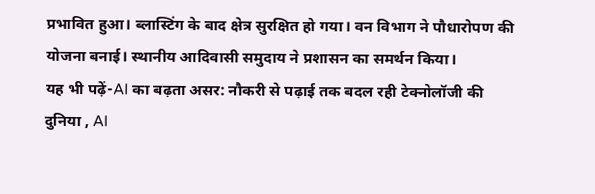प्रभावित हुआ। ब्लास्टिंग के बाद क्षेत्र सुरक्षित हो गया। वन विभाग ने पौधारोपण की योजना बनाई। स्थानीय आदिवासी समुदाय ने प्रशासन का समर्थन किया।
यह भी पढ़ें-AI का बढ़ता असर: नौकरी से पढ़ाई तक बदल रही टेक्नोलॉजी की दुनिया , AI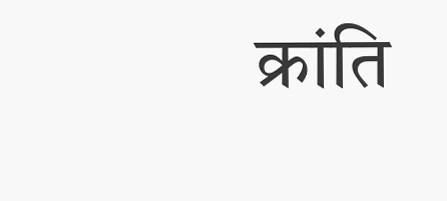क्रांति